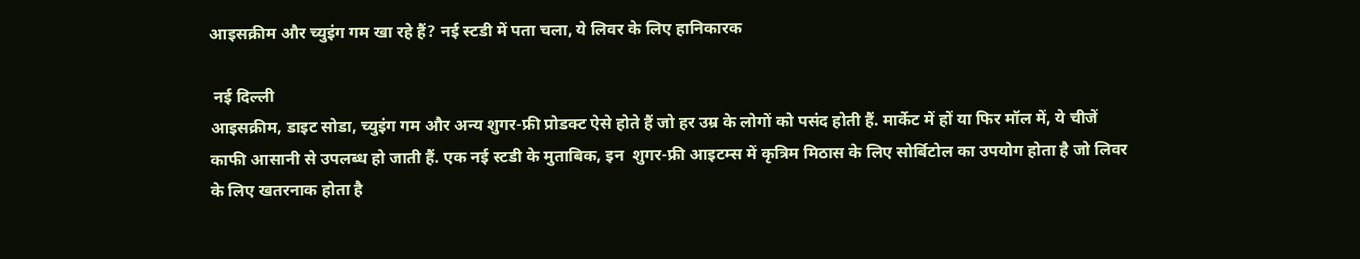आइसक्रीम और च्युइंग गम खा रहे हैं? नई स्टडी में पता चला, ये लिवर के लिए हानिकारक

 नई दिल्ली
आइसक्रीम, डाइट सोडा, च्युइंग गम और अन्य शुगर-फ्री प्रोडक्ट ऐसे होते हैं जो हर उम्र के लोगों को पसंद होती हैं. मार्केट में हों या फिर मॉल में, ये चीजें काफी आसानी से उपलब्ध हो जाती हैं. एक नई स्टडी के मुताबिक, इन  शुगर-फ्री आइटम्स में कृत्रिम मिठास के लिए सोर्बिटोल का उपयोग होता है जो लिवर के लिए खतरनाक होता है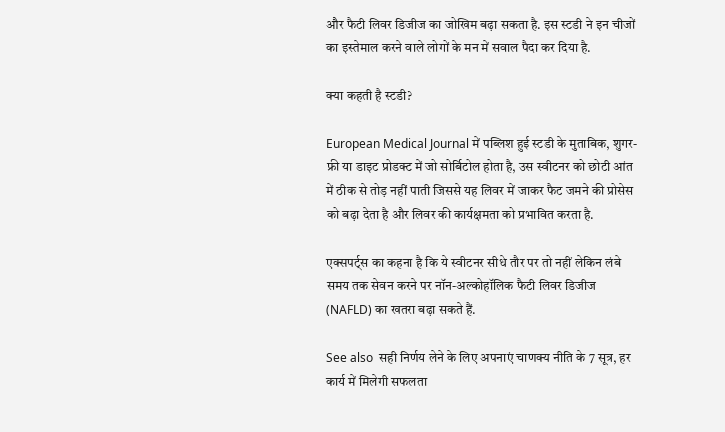और फैटी लिवर डिजीज का जोखिम बढ़ा सकता है. इस स्टडी ने इन चीजों का इस्तेमाल करने वाले लोगों के मन में सवाल पैदा कर दिया है.

क्या कहती है स्टडी?

European Medical Journal में पब्लिश हुई स्टडी के मुताबिक, शुगर-फ्री या डाइट प्रोडक्ट में जो सोर्बिटोल होता है, उस स्वीटनर को छोटी आंत में ठीक से तोड़ नहीं पाती जिससे यह लिवर में जाकर फैट जमने की प्रोसेस को बढ़ा देता है और लिवर की कार्यक्षमता को प्रभावित करता है.

एक्सपर्ट्स का कहना है कि ये स्वीटनर सीधे तौर पर तो नहीं लेकिन लंबे समय तक सेवन करने पर नॉन-अल्कोहॉलिक फैटी लिवर डिजीज (NAFLD) का खतरा बढ़ा सकते हैं.

See also  सही निर्णय लेने के लिए अपनाएं चाणक्य नीति के 7 सूत्र, हर कार्य में मिलेगी सफलता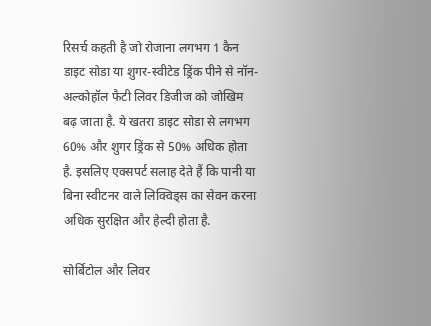रिसर्च कहती है जो रोजाना लगभग 1 कैन डाइट सोडा या शुगर-स्वीटेड ड्रिंक पीने से नॉन-अल्कोहॉल फैटी लिवर डिजीज को जोखिम बढ़ जाता है. ये खतरा डाइट सोडा से लगभग 60% और शुगर ड्रिंक से 50% अधिक होता है. इसलिए एक्सपर्ट सलाह देते हैं कि पानी या बिना स्वीटनर वाले लिक्विड्स का सेवन करना अधिक सुरक्षित और हेल्दी होता है.

सोर्बिटोल और लिवर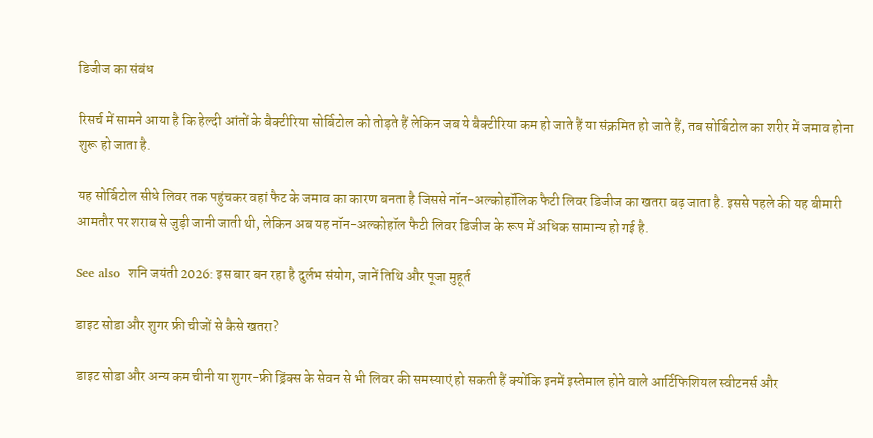डिजीज का संबंध

रिसर्च में सामने आया है कि हेल्दी आंतों के बैक्टीरिया सोर्बिटोल को तोड़ते हैं लेकिन जब ये बैक्टीरिया कम हो जाते हैं या संक्रमित हो जाते हैं, तब सोर्बिटोल का शरीर में जमाव होना शुरू हो जाता है.

यह सोर्बिटोल सीधे लिवर तक पहुंचकर वहां फैट के जमाव का कारण बनता है जिससे नॉन-अल्कोहॉलिक फैटी लिवर डिजीज का खतरा बढ़ जाता है. इससे पहले की यह बीमारी आमतौर पर शराब से जुड़ी जानी जाती थी, लेकिन अब यह नॉन-अल्कोहॉल फैटी लिवर डिजीज के रूप में अधिक सामान्य हो गई है.

See also  शनि जयंती 2026: इस बार बन रहा है दुर्लभ संयोग, जानें तिथि और पूजा मुहूर्त

डाइट सोडा और शुगर फ्री चीजों से कैसे खतरा?

डाइट सोडा और अन्य कम चीनी या शुगर-फ्री ड्रिंक्स के सेवन से भी लिवर की समस्याएं हो सकती हैं क्योंकि इनमें इस्तेमाल होने वाले आर्टिफिशियल स्वीटनर्स और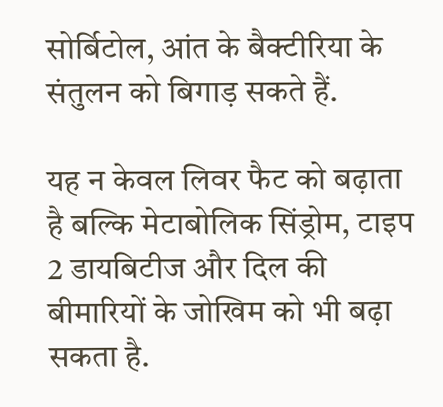सोर्बिटोल, आंत के बैक्टीरिया के संतुलन को बिगाड़ सकते हैं.

यह न केवल लिवर फैट को बढ़ाता है बल्कि मेटाबोलिक सिंड्रोम, टाइप 2 डायबिटीज और दिल की बीमारियों के जोखिम को भी बढ़ा सकता है.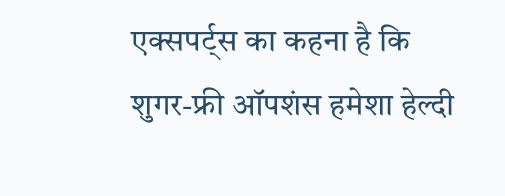एक्सपर्ट्स का कहना है कि शुगर-फ्री ऑपशंस हमेशा हेल्दी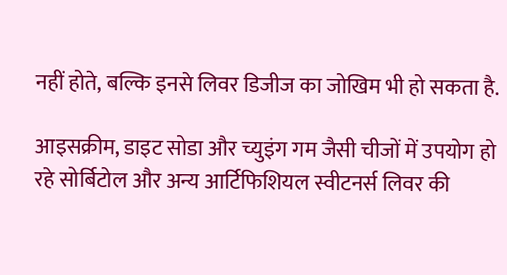नहीं होते, बल्कि इनसे लिवर डिजीज का जोखिम भी हो सकता है.

आइसक्रीम, डाइट सोडा और च्युइंग गम जैसी चीजों में उपयोग हो रहे सोर्बिटोल और अन्य आर्टिफिशियल स्वीटनर्स लिवर की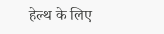हेल्थ के लिए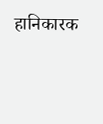हानिकारक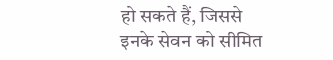हो सकते हैं, जिससे इनके सेवन को सीमित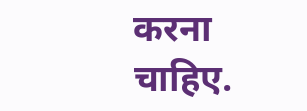करना चाहिए.